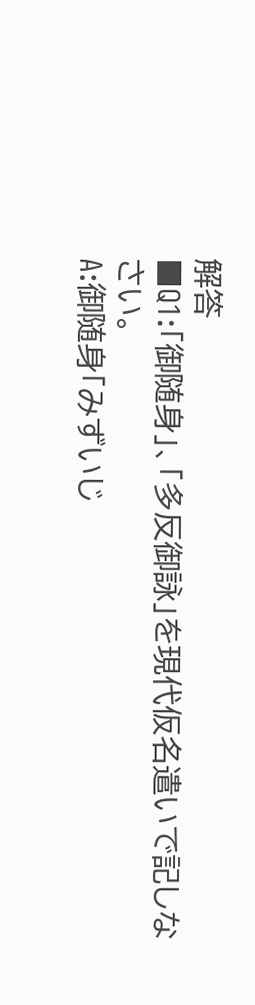解答
■Q1:「御随身」、「多反御詠」を現代仮名遣いで記しなさい。
A:御随身「みずいじ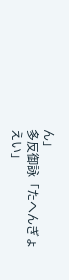ん」
多反御詠「たへんぎょえい」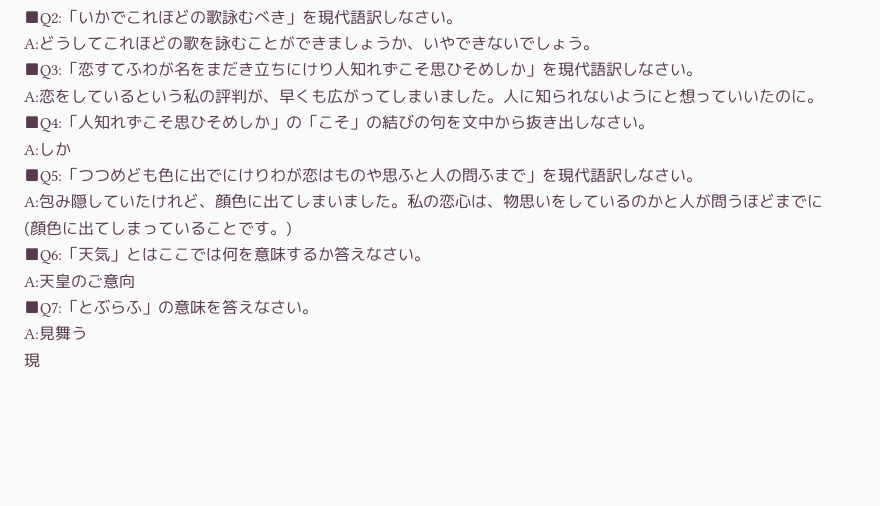■Q2:「いかでこれほどの歌詠むべき」を現代語訳しなさい。
A:どうしてこれほどの歌を詠むことができましょうか、いやできないでしょう。
■Q3:「恋すてふわが名をまだき立ちにけり人知れずこそ思ひそめしか」を現代語訳しなさい。
A:恋をしているという私の評判が、早くも広がってしまいました。人に知られないようにと想っていいたのに。
■Q4:「人知れずこそ思ひそめしか」の「こそ」の結びの句を文中から抜き出しなさい。
A:しか
■Q5:「つつめども色に出でにけりわが恋はものや思ふと人の問ふまで」を現代語訳しなさい。
A:包み隠していたけれど、顔色に出てしまいました。私の恋心は、物思いをしているのかと人が問うほどまでに(顔色に出てしまっていることです。)
■Q6:「天気」とはここでは何を意味するか答えなさい。
A:天皇のご意向
■Q7:「とぶらふ」の意味を答えなさい。
A:見舞う
現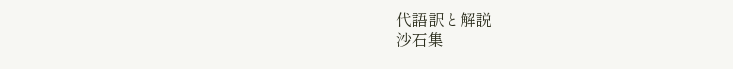代語訳と解説
沙石集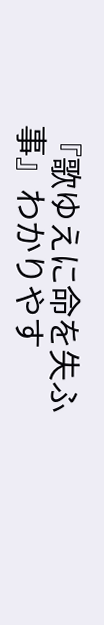『歌ゆえに命を失ふ事』わかりやす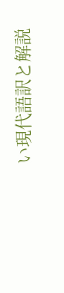い現代語訳と解説